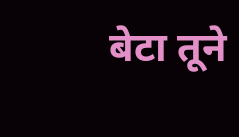बेटा तूने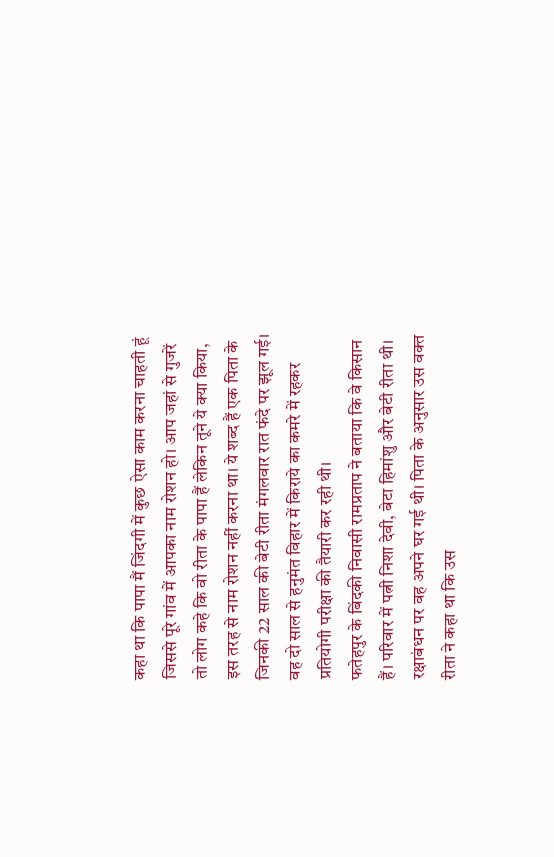कहा था कि पापा मैं जिंदगी में कुछ ऐसा काम करना चाहती हूं जिससे पूरे गांव में आपका नाम रोशन हो। आप जहां से गुजरें तो लोग कहे कि वो रीता के पापा हैं लेकिन तूने ये क्या किया, इस तरह से नाम रोशन नहीं करना था। ये शब्द हैं एक पिता के जिनकी 22 साल की बेटी रीता मंगलवार रात फंदे पर झूल गई। वह दो साल से हनुमंत विहार में किराये का कमरे में रहकर प्रतियोगी परीक्षा की तैयारी कर रही थी।
फतेहपुर के बिंदकी निवासी रामप्रताप ने बताया कि वे किसान हैं। परिवार में पत्नी निशा देवी, बेटा हिमांशु और बेटी रीता थी। रक्षाबंधन पर वह अपने घर गई थी। पिता के अनुसार उस वक्त रीता ने कहा था कि उस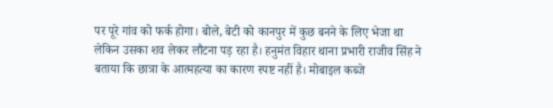पर पूरे गांव को फर्क होगा। बोले, बेटी को कानपुर में कुछ बनने के लिए भेजा था लेकिन उसका शव लेकर लौटना पड़ रहा है। हनुमंत विहार थाना प्रभारी राजीव सिंह ने बताया कि छात्रा के आत्महत्या का कारण स्पष्ट नहीं है। मोबाइल कब्जे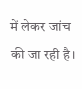में लेकर जांच की जा रही है।